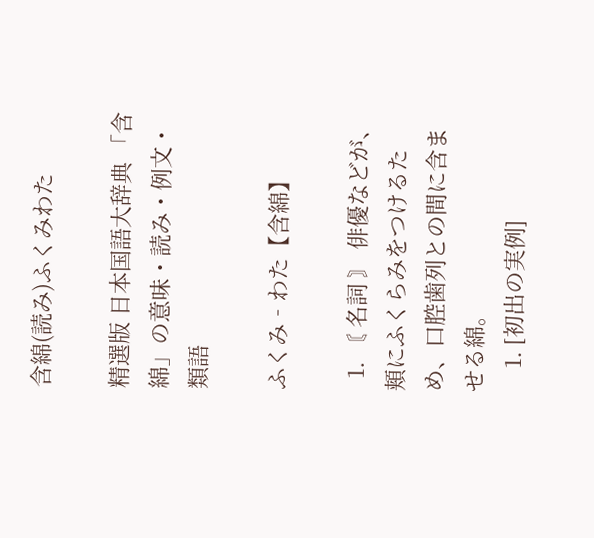含綿(読み)ふくみわた

精選版 日本国語大辞典 「含綿」の意味・読み・例文・類語

ふくみ‐わた【含綿】

  1. 〘 名詞 〙 俳優などが、頬にふくらみをつけるため、口腔歯列との間に含ませる綿。
    1. [初出の実例]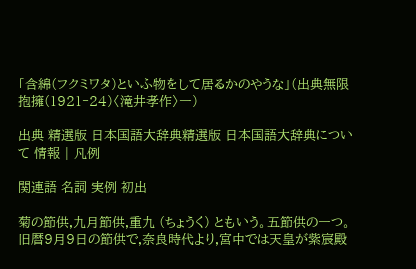「含綿(フクミワタ)といふ物をして居るかのやうな」(出典無限抱擁(1921‐24)〈滝井孝作〉一)

出典 精選版 日本国語大辞典精選版 日本国語大辞典について 情報 | 凡例

関連語 名詞 実例 初出

菊の節供,九月節供,重九 (ちょうく) ともいう。五節供の一つ。旧暦9月9日の節供で,奈良時代より,宮中では天皇が紫宸殿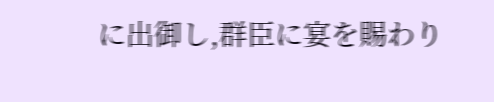に出御し,群臣に宴を賜わり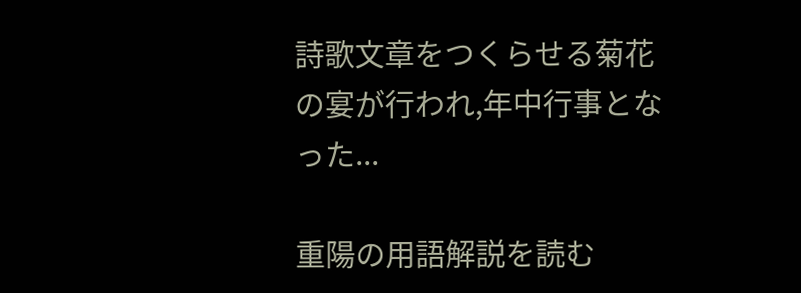詩歌文章をつくらせる菊花の宴が行われ,年中行事となった...

重陽の用語解説を読む